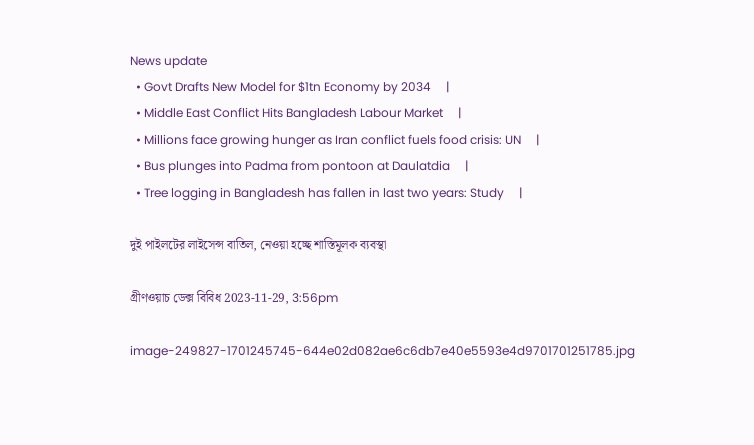News update
  • Govt Drafts New Model for $1tn Economy by 2034     |
  • Middle East Conflict Hits Bangladesh Labour Market     |
  • Millions face growing hunger as Iran conflict fuels food crisis: UN     |
  • Bus plunges into Padma from pontoon at Daulatdia     |
  • Tree logging in Bangladesh has fallen in last two years: Study     |

দুই পাইলটের লাইসেন্স বাতিল, নেওয়া হচ্ছে শাস্তিমূলক ব্যবস্থা

গ্রীণওয়াচ ডেক্স বিবিধ 2023-11-29, 3:56pm

image-249827-1701245745-644e02d082ae6c6db7e40e5593e4d9701701251785.jpg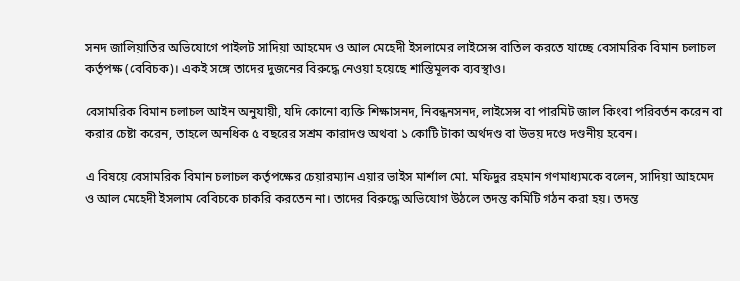সনদ জালিয়াতির অভিযোগে পাইলট সাদিয়া আহমেদ ও আল মেহেদী ইসলামের লাইসেন্স বাতিল করতে যাচ্ছে বেসামরিক বিমান চলাচল কর্তৃপক্ষ (বেবিচক)। একই সঙ্গে তাদের দুজনের বিরুদ্ধে নেওয়া হয়েছে শাস্তিমূলক ব্যবস্থাও।

বেসামরিক বিমান চলাচল আইন অনুযায়ী, যদি কোনো ব্যক্তি শিক্ষাসনদ, নিবন্ধনসনদ, লাইসেন্স বা পারমিট জাল কিংবা পরিবর্তন করেন বা করার চেষ্টা করেন, তাহলে অনধিক ৫ বছরের সশ্রম কারাদণ্ড অথবা ১ কোটি টাকা অর্থদণ্ড বা উভয় দণ্ডে দণ্ডনীয় হবেন।

এ বিষয়ে বেসামরিক বিমান চলাচল কর্তৃপক্ষের চেয়ারম্যান এয়ার ভাইস মার্শাল মো. মফিদুর রহমান গণমাধ্যমকে বলেন, সাদিয়া আহমেদ ও আল মেহেদী ইসলাম বেবিচকে চাকরি করতেন না। তাদের বিরুদ্ধে অভিযোগ উঠলে তদন্ত কমিটি গঠন করা হয়। তদন্ত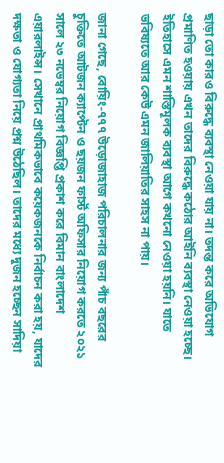ছাড়া তো কারও বিরুদ্ধে ব্যবস্থা নেওয়া যায় না। তদন্ত করে অভিযোগ প্রমাণিত হওয়ায় এখন তাদের বিরুদ্ধে কঠোর আইনি ব্যবস্থা নেওয়া হচ্ছে। ইতিহাসে এমন শাস্তিমূলক ব্যবস্থা আগে কখনো নেওয়া হয়নি। যাতে ভবিষ্যতে আর কেউ এমন জালিয়াতির সাহস না পায়।

জানা গেছে, বোয়িং-৭৭৭ উড়োজাহাজ পরিচালনার জন্য পাঁচ বছরের চুক্তিতে আটজন ক্যাপ্টেন ও ছয়জন ফার্স্ট অফিসার নিয়োগ করতে ২০২১ সালে ২৩ নভেম্বর নিয়োগ বিজ্ঞপ্তি প্রকাশ করে বিমান বাংলাদেশ এয়ারলাইন্স। সেখানে প্রাথমিকভাবে কয়েকজনকে নির্বাচন করা হয়, যাদের দক্ষতা ও যোগ্যতা নিয়ে প্রশ্ন উঠেছিল। তাদের মধ্যে দুজন হচ্ছেন সাদিয়া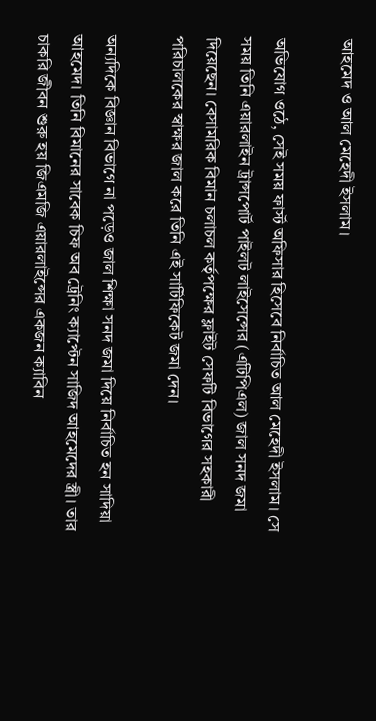আহমেদ ও আল মেহেদী ইসলাম।

অভিযোগ ওঠে, সেই সময় ফার্স্ট অফিসার হিসেবে নির্বাচিত আল মেহেদী ইসলাম। সে সময় তিনি এয়ারলাইন ট্রান্সপোর্ট পাইলট লাইসেন্সের (এটিপিএল) জাল সনদ জমা দিয়েছেন। বেসামরিক বিমান চলাচল কর্তৃপক্ষের ফ্লাইট সেফটি বিভাগের সহকারী পরিচালকের স্বাক্ষর জাল করে তিনি এই সার্টিফিকেট জমা দেন।

অন্যদিকে বিজ্ঞান বিভাগে না পড়েও জাল শিক্ষা সনদ জমা দিয়ে নির্বাচিত হন সাদিয়া আহমেদ। তিনি বিমানের সাবেক চিফ অব ট্রেনিং ক্যাপ্টেন সাজিদ আহমেদের স্ত্রী। তার চাকরি জীবন শুরু হয় জিএমজি এয়ারলাইন্সের একজন ক্যাবিন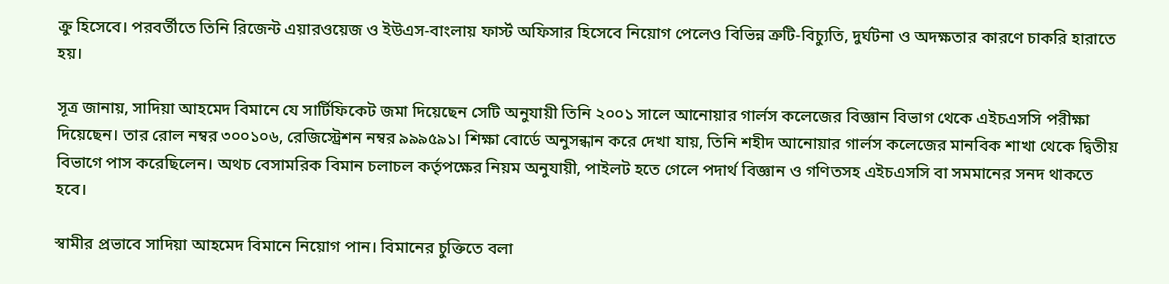ক্রু হিসেবে। পরবর্তীতে তিনি রিজেন্ট এয়ারওয়েজ ও ইউএস-বাংলায় ফার্স্ট অফিসার হিসেবে নিয়োগ পেলেও বিভিন্ন ত্রুটি-বিচ্যুতি, দুর্ঘটনা ও অদক্ষতার কারণে চাকরি হারাতে হয়।

সূত্র জানায়, সাদিয়া আহমেদ বিমানে যে সার্টিফিকেট জমা দিয়েছেন সেটি অনুযায়ী তিনি ২০০১ সালে আনোয়ার গার্লস কলেজের বিজ্ঞান বিভাগ থেকে এইচএসসি পরীক্ষা দিয়েছেন। তার রোল নম্বর ৩০০১০৬, রেজিস্ট্রেশন নম্বর ৯৯৯৫৯১। শিক্ষা বোর্ডে অনুসন্ধান করে দেখা যায়, তিনি শহীদ আনোয়ার গার্লস কলেজের মানবিক শাখা থেকে দ্বিতীয় বিভাগে পাস করেছিলেন। অথচ বেসামরিক বিমান চলাচল কর্তৃপক্ষের নিয়ম অনুযায়ী, পাইলট হতে গেলে পদার্থ বিজ্ঞান ও গণিতসহ এইচএসসি বা সমমানের সনদ থাকতে হবে।

স্বামীর প্রভাবে সাদিয়া আহমেদ বিমানে নিয়োগ পান। বিমানের চুক্তিতে বলা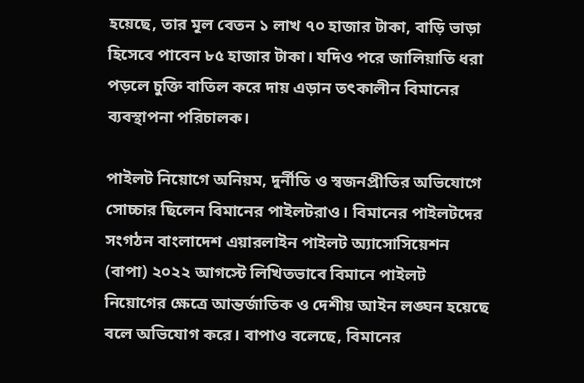হয়েছে, তার মূল বেতন ১ লাখ ৭০ হাজার টাকা, বাড়ি ভাড়া হিসেবে পাবেন ৮৫ হাজার টাকা। যদিও পরে জালিয়াতি ধরা পড়লে চুক্তি বাতিল করে দায় এড়ান তৎকালীন বিমানের ব্যবস্থাপনা পরিচালক।

পাইলট নিয়োগে অনিয়ম, দুর্নীতি ও স্বজনপ্রীতির অভিযোগে সোচ্চার ছিলেন বিমানের পাইলটরাও। বিমানের পাইলটদের সংগঠন বাংলাদেশ এয়ারলাইন পাইলট অ্যাসোসিয়েশন (বাপা) ২০২২ আগস্টে লিখিতভাবে বিমানে পাইলট নিয়োগের ক্ষেত্রে আন্তর্জাতিক ও দেশীয় আইন লঙ্ঘন হয়েছে বলে অভিযোগ করে। বাপাও বলেছে, বিমানের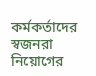কর্মকর্তাদের স্বজনরা নিয়োগের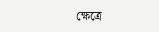ক্ষেত্রে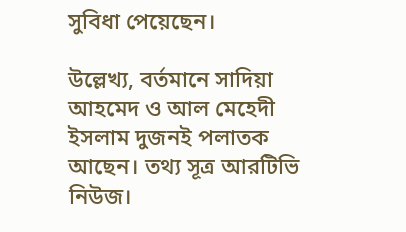সুবিধা পেয়েছেন।

উল্লেখ্য, বর্তমানে সাদিয়া আহমেদ ও আল মেহেদী ইসলাম দুজনই পলাতক আছেন। তথ্য সূত্র আরটিভি নিউজ।